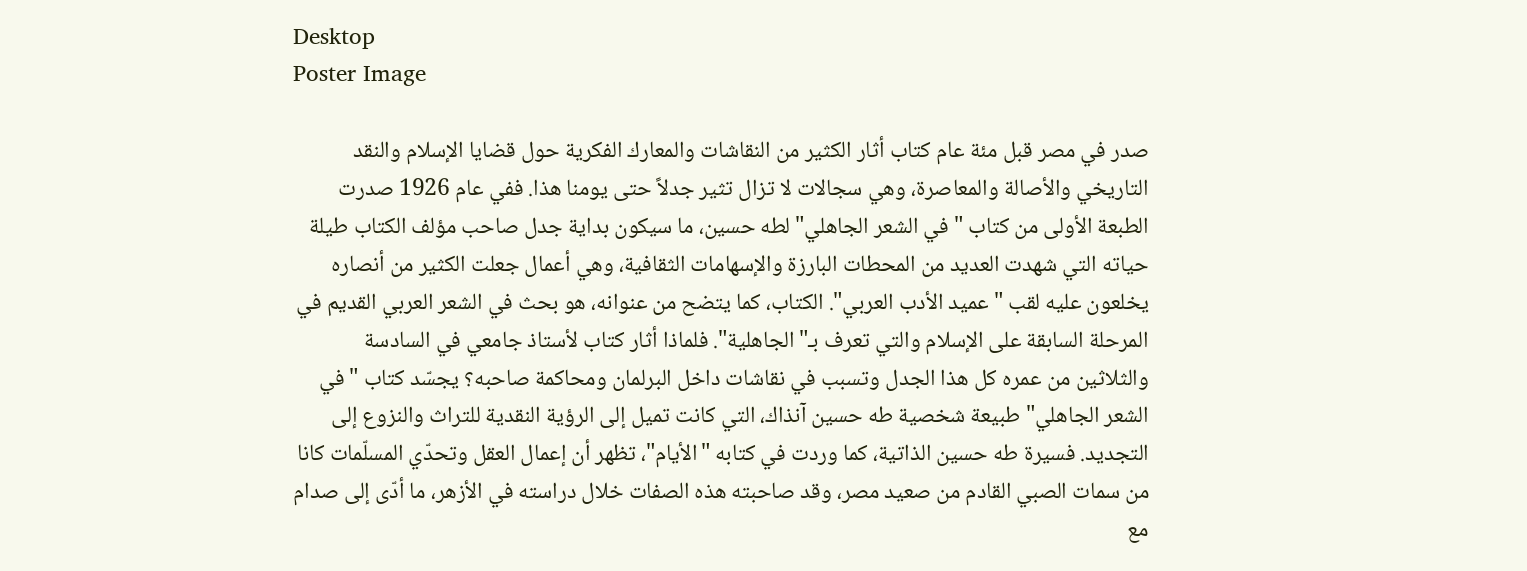Desktop
Poster Image

صدر في مصر قبل مئة عام كتاب أثار الكثير من النقاشات والمعارك الفكرية حول قضايا الإسلام والنقد التاريخي والأصالة والمعاصرة، وهي سجالات لا تزال تثير جدلاً حتى يومنا هذا. ففي عام 1926 صدرت الطبعة الأولى من كتاب "في الشعر الجاهلي" لطه حسين، ما سيكون بداية جدل صاحب مؤلف الكتاب طيلة حياته التي شهدت العديد من المحطات البارزة والإسهامات الثقافية، وهي أعمال جعلت الكثير من أنصاره يخلعون عليه لقب "عميد الأدب العربي". الكتاب، كما يتضح من عنوانه، هو بحث في الشعر العربي القديم في المرحلة السابقة على الإسلام والتي تعرف بـ"الجاهلية". فلماذا أثار كتاب لأستاذ جامعي في السادسة والثلاثين من عمره كل هذا الجدل وتسبب في نقاشات داخل البرلمان ومحاكمة صاحبه؟ يجسّد كتاب "في الشعر الجاهلي" طبيعة شخصية طه حسين آنذاك، التي كانت تميل إلى الرؤية النقدية للتراث والنزوع إلى التجديد. فسيرة طه حسين الذاتية، كما وردت في كتابه "الأيام"، تظهر أن إعمال العقل وتحدّي المسلّمات كانا من سمات الصبي القادم من صعيد مصر، وقد صاحبته هذه الصفات خلال دراسته في الأزهر، ما أدّى إلى صدام مع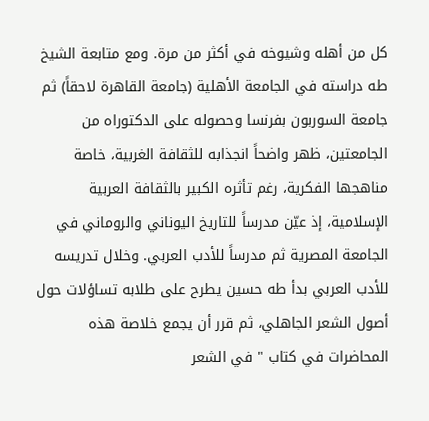كل من أهله وشيوخه في أكثر من مرة. ومع متابعة الشيخ طه دراسته في الجامعة الأهلية (جامعة القاهرة لاحقاً) ثم جامعة السوربون بفرنسا وحصوله على الدكتوراه من الجامعتين، ظهر واضحاً انجذابه للثقافة الغربية، خاصة مناهجها الفكرية، رغم تأثره الكبير بالثقافة العربية الإسلامية، إذ عيّن مدرساً للتاريخ اليوناني والروماني في الجامعة المصرية ثم مدرساً للأدب العربي. وخلال تدريسه للأدب العربي بدأ طه حسين يطرح على طلابه تساؤلات حول أصول الشعر الجاهلي، ثم قرر أن يجمع خلاصة هذه المحاضرات في كتاب " في الشعر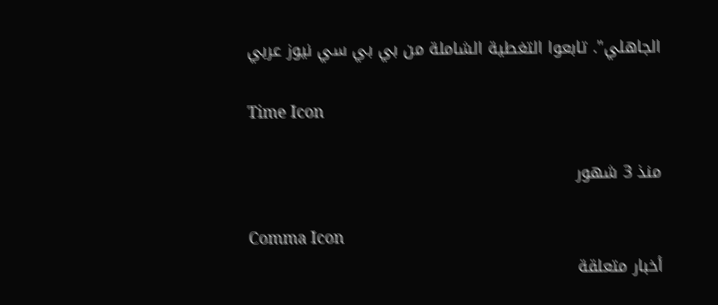الجاهلي". تابعوا التغطية الشاملة من بي بي سي نيوز عربي

Time Icon

منذ 3 شهور

Comma Icon
أخبار متعلقة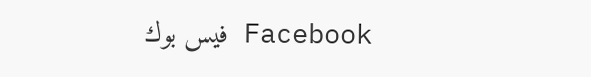Facebook فيس بوك